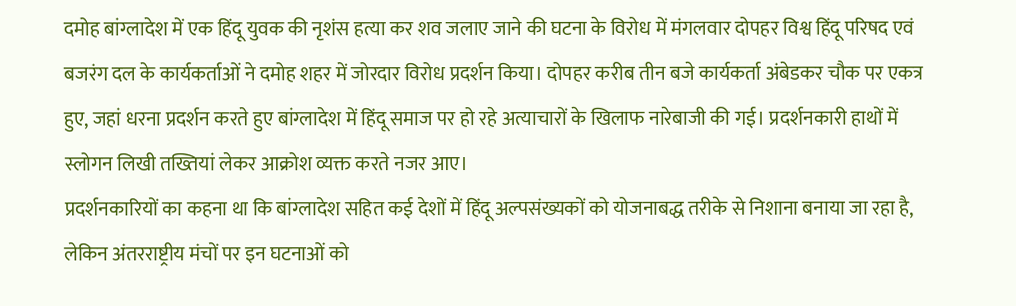दमोह बांग्लादेश में एक हिंदू युवक की नृशंस हत्या कर शव जलाए जाने की घटना के विरोध में मंगलवार दोपहर विश्व हिंदू परिषद एवं बजरंग दल के कार्यकर्ताओं ने दमोह शहर में जोरदार विरोध प्रदर्शन किया। दोपहर करीब तीन बजे कार्यकर्ता अंबेडकर चौक पर एकत्र हुए, जहां धरना प्रदर्शन करते हुए बांग्लादेश में हिंदू समाज पर हो रहे अत्याचारों के खिलाफ नारेबाजी की गई। प्रदर्शनकारी हाथों में स्लोगन लिखी तख्तियां लेकर आक्रोश व्यक्त करते नजर आए।
प्रदर्शनकारियों का कहना था कि बांग्लादेश सहित कई देशों में हिंदू अल्पसंख्यकों को योजनाबद्ध तरीके से निशाना बनाया जा रहा है, लेकिन अंतरराष्ट्रीय मंचों पर इन घटनाओं को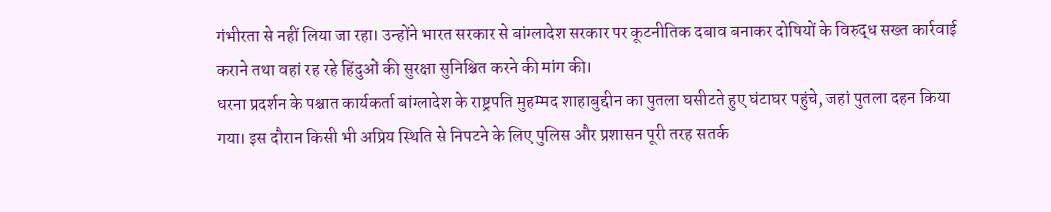गंभीरता से नहीं लिया जा रहा। उन्होंने भारत सरकार से बांग्लादेश सरकार पर कूटनीतिक दबाव बनाकर दोषियों के विरुद्ध सख्त कार्रवाई कराने तथा वहां रह रहे हिंदुओं की सुरक्षा सुनिश्चित करने की मांग की।
धरना प्रदर्शन के पश्चात कार्यकर्ता बांग्लादेश के राष्ट्रपति मुहम्मद शाहाबुद्दीन का पुतला घसीटते हुए घंटाघर पहुंचे, जहां पुतला दहन किया गया। इस दौरान किसी भी अप्रिय स्थिति से निपटने के लिए पुलिस और प्रशासन पूरी तरह सतर्क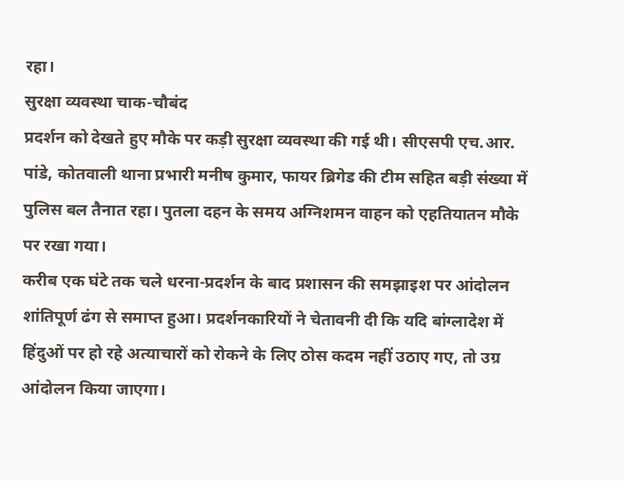रहा।
सुरक्षा व्यवस्था चाक-चौबंद
प्रदर्शन को देखते हुए मौके पर कड़ी सुरक्षा व्यवस्था की गई थी। सीएसपी एच.आर. पांडे, कोतवाली थाना प्रभारी मनीष कुमार, फायर ब्रिगेड की टीम सहित बड़ी संख्या में पुलिस बल तैनात रहा। पुतला दहन के समय अग्निशमन वाहन को एहतियातन मौके पर रखा गया।
करीब एक घंटे तक चले धरना-प्रदर्शन के बाद प्रशासन की समझाइश पर आंदोलन शांतिपूर्ण ढंग से समाप्त हुआ। प्रदर्शनकारियों ने चेतावनी दी कि यदि बांग्लादेश में हिंदुओं पर हो रहे अत्याचारों को रोकने के लिए ठोस कदम नहीं उठाए गए, तो उग्र आंदोलन किया जाएगा।